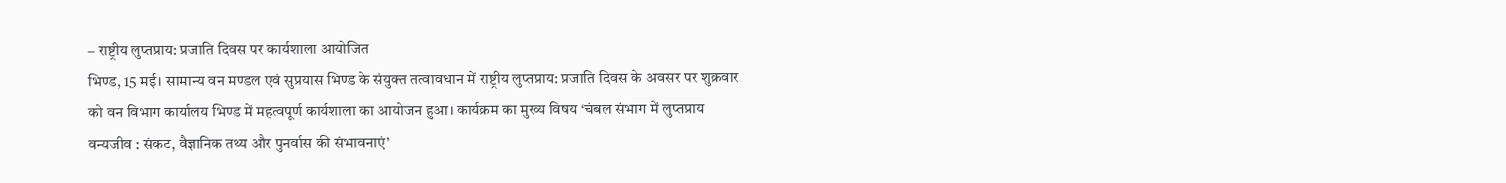– राष्ट्रीय लुप्तप्राय: प्रजाति दिवस पर कार्यशाला आयोजित
भिण्ड, 15 मई। सामान्य वन मण्डल एवं सुप्रयास भिण्ड के संयुक्त तत्वावधान में राष्ट्रीय लुप्तप्राय: प्रजाति दिवस के अवसर पर शुक्रवार को वन विभाग कार्यालय भिण्ड में महत्वपूर्ण कार्यशाला का आयोजन हुआ। कार्यक्रम का मुख्य विषय ‘चंबल संभाग में लुप्तप्राय वन्यजीव : संकट, वैज्ञानिक तथ्य और पुनर्वास की संभावनाएं’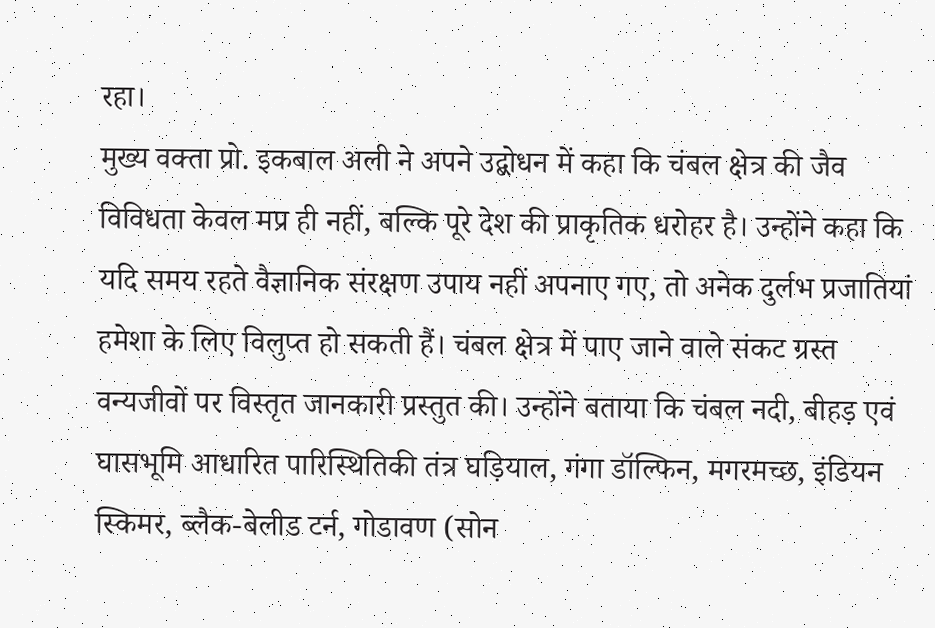रहा।
मुख्य वक्ता प्रो. इकबाल अली ने अपने उद्बोधन में कहा कि चंबल क्षेत्र की जैव विविधता केवल मप्र ही नहीं, बल्कि पूरे देश की प्राकृतिक धरोहर है। उन्होंने कहा कि यदि समय रहते वैज्ञानिक संरक्षण उपाय नहीं अपनाए गए, तो अनेक दुर्लभ प्रजातियां हमेशा के लिए विलुप्त हो सकती हैं। चंबल क्षेत्र में पाए जाने वाले संकट ग्रस्त वन्यजीवों पर विस्तृत जानकारी प्रस्तुत की। उन्होंने बताया कि चंबल नदी, बीहड़ एवं घासभूमि आधारित पारिस्थितिकी तंत्र घड़ियाल, गंगा डॉल्फिन, मगरमच्छ, इंडियन स्किमर, ब्लैक-बेलीड टर्न, गोडावण (सोन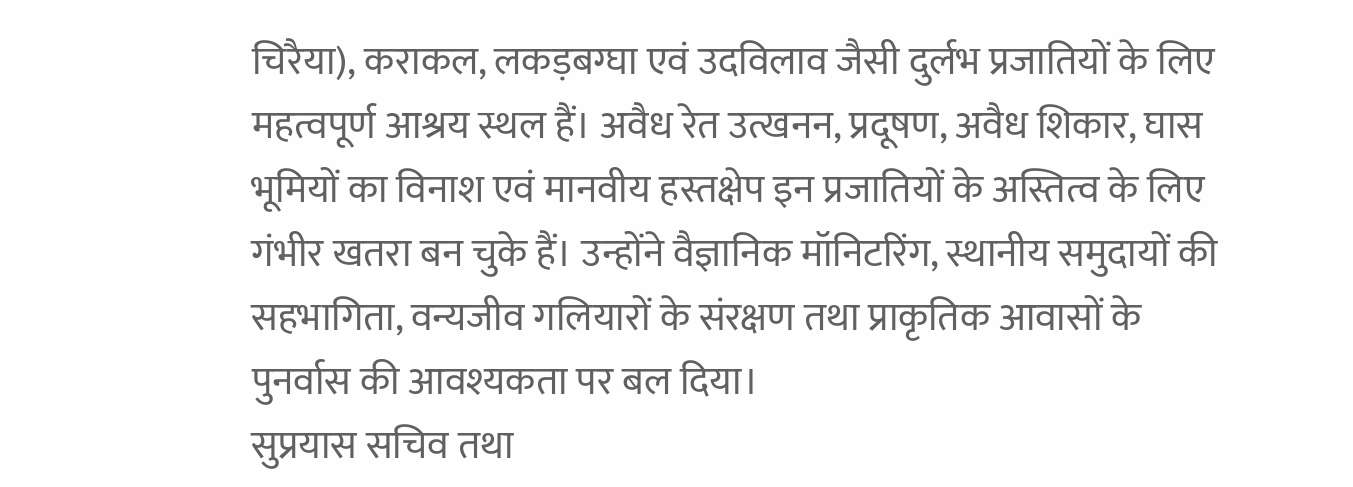चिरैया), कराकल, लकड़बग्घा एवं उदविलाव जैसी दुर्लभ प्रजातियों के लिए महत्वपूर्ण आश्रय स्थल हैं। अवैध रेत उत्खनन, प्रदूषण, अवैध शिकार, घास भूमियों का विनाश एवं मानवीय हस्तक्षेप इन प्रजातियों के अस्तित्व के लिए गंभीर खतरा बन चुके हैं। उन्होंने वैज्ञानिक मॉनिटरिंग, स्थानीय समुदायों की सहभागिता, वन्यजीव गलियारों के संरक्षण तथा प्राकृतिक आवासों के पुनर्वास की आवश्यकता पर बल दिया।
सुप्रयास सचिव तथा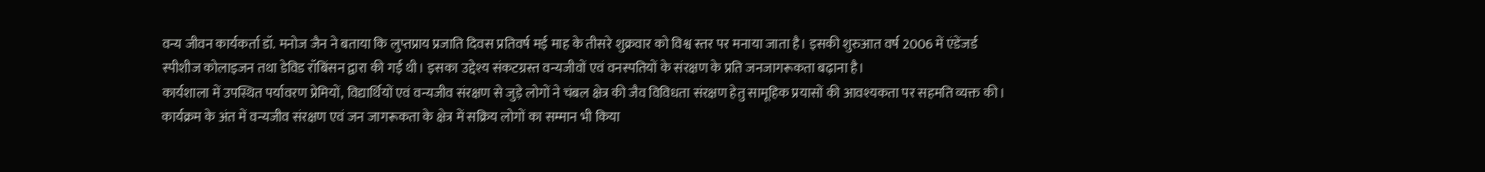वन्य जीवन कार्यकर्ता डॉ. मनोज जैन ने बताया कि लुप्तप्राय प्रजाति दिवस प्रतिवर्ष मई माह के तीसरे शुक्रवार को विश्व स्तर पर मनाया जाता है। इसकी शुरुआत वर्ष 2006 में एंडेंजर्ड स्पीशीज कोलाइजन तथा डेविड रॉबिंसन द्वारा की गई थी। इसका उद्देश्य संकटग्रस्त वन्यजीवों एवं वनस्पतियों के संरक्षण के प्रति जनजागरूकता बढ़ाना है।
कार्यशाला में उपस्थित पर्यावरण प्रेमियों, विद्यार्थियों एवं वन्यजीव संरक्षण से जुड़े लोगों ने चंबल क्षेत्र की जैव विविधता संरक्षण हेतु सामूहिक प्रयासों की आवश्यकता पर सहमति व्यक्त की। कार्यक्रम के अंत में वन्यजीव संरक्षण एवं जन जागरूकता के क्षेत्र में सक्रिय लोगों का सम्मान भी किया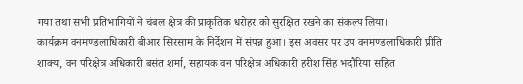गया तथा सभी प्रतिभागियों ने चंबल क्षेत्र की प्राकृतिक धरोहर को सुरक्षित रखने का संकल्प लिया।
कार्यक्रम वनमण्डलाधिकारी बीआर सिरसाम के निर्देशन में संपन्न हुआ। इस अवसर पर उप वनमण्डलाधिकारी प्रीति शाक्य, वन परिक्षेत्र अधिकारी बसंत शर्मा, सहायक वन परिक्षेत्र अधिकारी हरीश सिंह भदौरिया सहित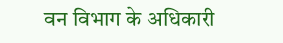वन विभाग के अधिकारी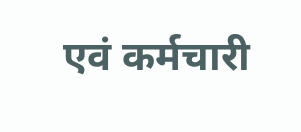एवं कर्मचारी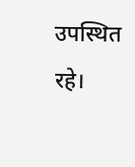उपस्थित रहे।